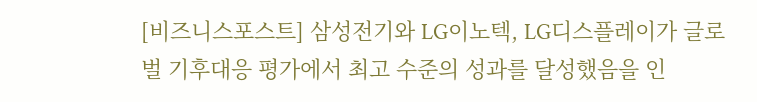[비즈니스포스트] 삼성전기와 LG이노텍, LG디스플레이가 글로벌 기후대응 평가에서 최고 수준의 성과를 달성했음을 인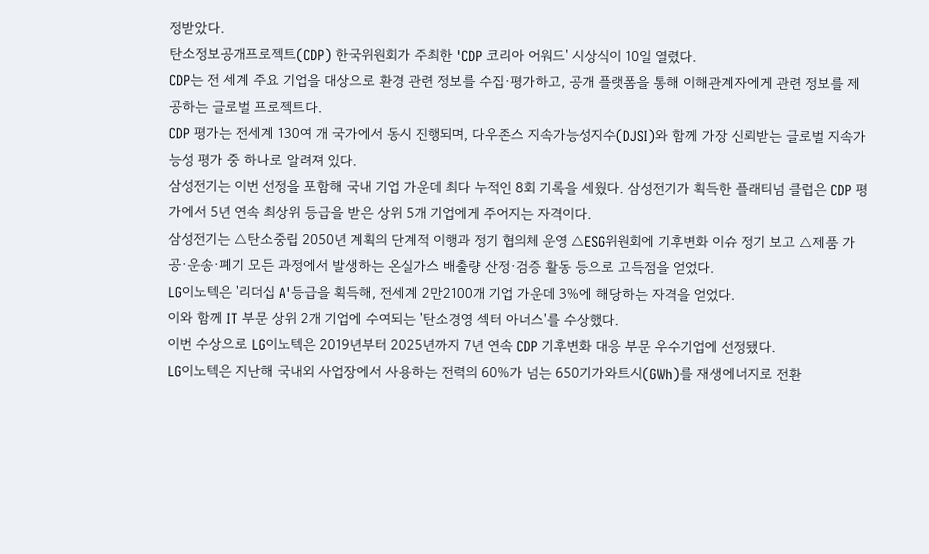정받았다.
탄소정보공개프로젝트(CDP) 한국위원회가 주최한 'CDP 코리아 어워드' 시상식이 10일 열렸다.
CDP는 전 세계 주요 기업을 대상으로 환경 관련 정보를 수집·평가하고, 공개 플랫폼을 통해 이해관계자에게 관련 정보를 제공하는 글로벌 프로젝트다.
CDP 평가는 전세계 130여 개 국가에서 동시 진행되며, 다우존스 지속가능성지수(DJSI)와 함께 가장 신뢰받는 글로벌 지속가능성 평가 중 하나로 알려져 있다.
삼성전기는 이번 선정을 포함해 국내 기업 가운데 최다 누적인 8회 기록을 세웠다. 삼성전기가 획득한 플래티넘 클럽은 CDP 평가에서 5년 연속 최상위 등급을 받은 상위 5개 기업에게 주어지는 자격이다.
삼성전기는 △탄소중립 2050년 계획의 단계적 이행과 정기 협의체 운영 △ESG위원회에 기후변화 이슈 정기 보고 △제품 가공·운송·폐기 모든 과정에서 발생하는 온실가스 배출량 산정·검증 활동 등으로 고득점을 얻었다.
LG이노텍은 '리더십 A'등급을 획득해, 전세계 2만2100개 기업 가운데 3%에 해당하는 자격을 얻었다.
이와 함께 IT 부문 상위 2개 기업에 수여되는 '탄소경영 섹터 아너스'를 수상했다.
이번 수상으로 LG이노텍은 2019년부터 2025년까지 7년 연속 CDP 기후변화 대응 부문 우수기업에 선정됐다.
LG이노텍은 지난해 국내외 사업장에서 사용하는 전력의 60%가 넘는 650기가와트시(GWh)를 재생에너지로 전환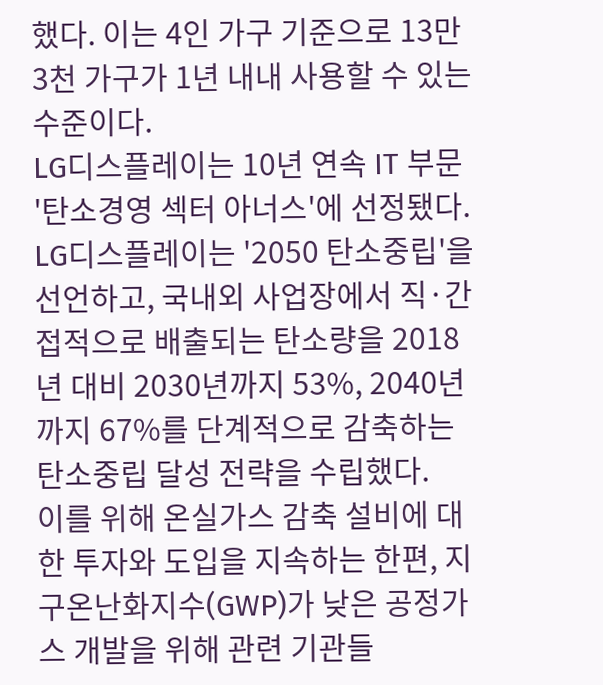했다. 이는 4인 가구 기준으로 13만3천 가구가 1년 내내 사용할 수 있는 수준이다.
LG디스플레이는 10년 연속 IT 부문 '탄소경영 섹터 아너스'에 선정됐다.
LG디스플레이는 '2050 탄소중립'을 선언하고, 국내외 사업장에서 직·간접적으로 배출되는 탄소량을 2018년 대비 2030년까지 53%, 2040년까지 67%를 단계적으로 감축하는 탄소중립 달성 전략을 수립했다.
이를 위해 온실가스 감축 설비에 대한 투자와 도입을 지속하는 한편, 지구온난화지수(GWP)가 낮은 공정가스 개발을 위해 관련 기관들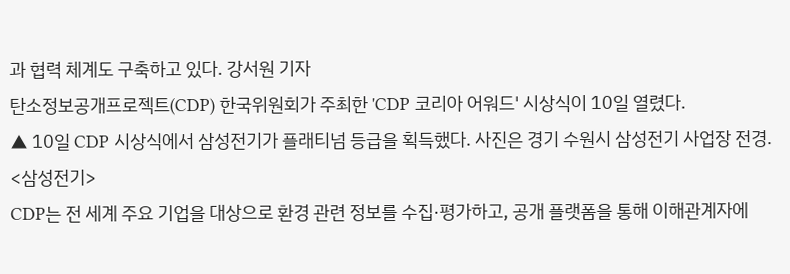과 협력 체계도 구축하고 있다. 강서원 기자
탄소정보공개프로젝트(CDP) 한국위원회가 주최한 'CDP 코리아 어워드' 시상식이 10일 열렸다.
▲ 10일 CDP 시상식에서 삼성전기가 플래티넘 등급을 획득했다. 사진은 경기 수원시 삼성전기 사업장 전경. <삼성전기>
CDP는 전 세계 주요 기업을 대상으로 환경 관련 정보를 수집·평가하고, 공개 플랫폼을 통해 이해관계자에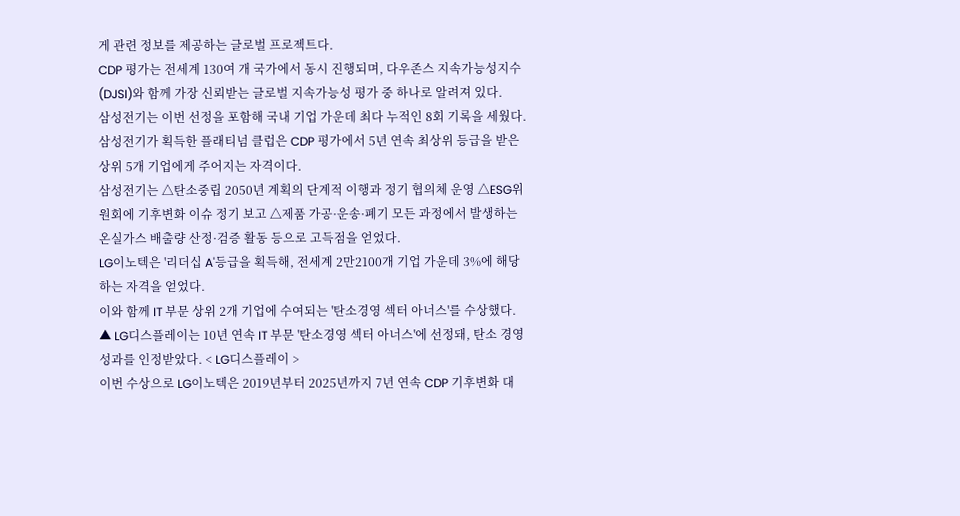게 관련 정보를 제공하는 글로벌 프로젝트다.
CDP 평가는 전세계 130여 개 국가에서 동시 진행되며, 다우존스 지속가능성지수(DJSI)와 함께 가장 신뢰받는 글로벌 지속가능성 평가 중 하나로 알려져 있다.
삼성전기는 이번 선정을 포함해 국내 기업 가운데 최다 누적인 8회 기록을 세웠다. 삼성전기가 획득한 플래티넘 클럽은 CDP 평가에서 5년 연속 최상위 등급을 받은 상위 5개 기업에게 주어지는 자격이다.
삼성전기는 △탄소중립 2050년 계획의 단계적 이행과 정기 협의체 운영 △ESG위원회에 기후변화 이슈 정기 보고 △제품 가공·운송·폐기 모든 과정에서 발생하는 온실가스 배출량 산정·검증 활동 등으로 고득점을 얻었다.
LG이노텍은 '리더십 A'등급을 획득해, 전세계 2만2100개 기업 가운데 3%에 해당하는 자격을 얻었다.
이와 함께 IT 부문 상위 2개 기업에 수여되는 '탄소경영 섹터 아너스'를 수상했다.
▲ LG디스플레이는 10년 연속 IT 부문 '탄소경영 섹터 아너스'에 선정돼, 탄소 경영 성과를 인정받았다. < LG디스플레이 >
이번 수상으로 LG이노텍은 2019년부터 2025년까지 7년 연속 CDP 기후변화 대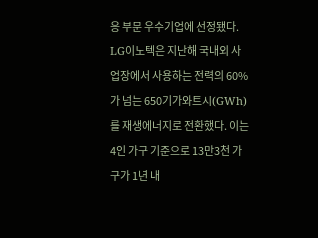응 부문 우수기업에 선정됐다.
LG이노텍은 지난해 국내외 사업장에서 사용하는 전력의 60%가 넘는 650기가와트시(GWh)를 재생에너지로 전환했다. 이는 4인 가구 기준으로 13만3천 가구가 1년 내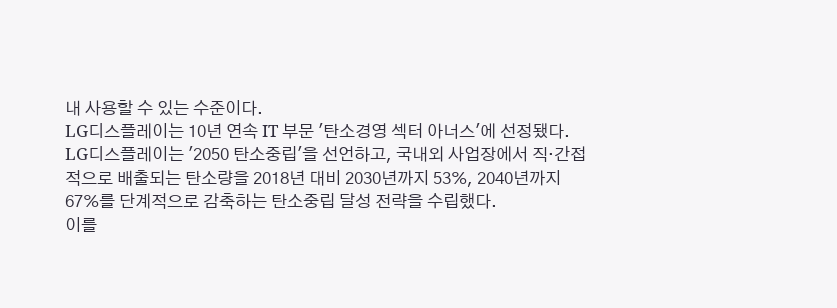내 사용할 수 있는 수준이다.
LG디스플레이는 10년 연속 IT 부문 '탄소경영 섹터 아너스'에 선정됐다.
LG디스플레이는 '2050 탄소중립'을 선언하고, 국내외 사업장에서 직·간접적으로 배출되는 탄소량을 2018년 대비 2030년까지 53%, 2040년까지 67%를 단계적으로 감축하는 탄소중립 달성 전략을 수립했다.
이를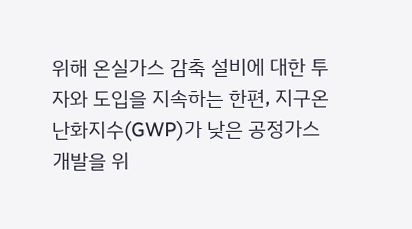위해 온실가스 감축 설비에 대한 투자와 도입을 지속하는 한편, 지구온난화지수(GWP)가 낮은 공정가스 개발을 위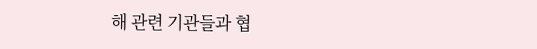해 관련 기관들과 협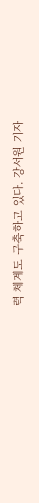력 체계도 구축하고 있다. 강서원 기자